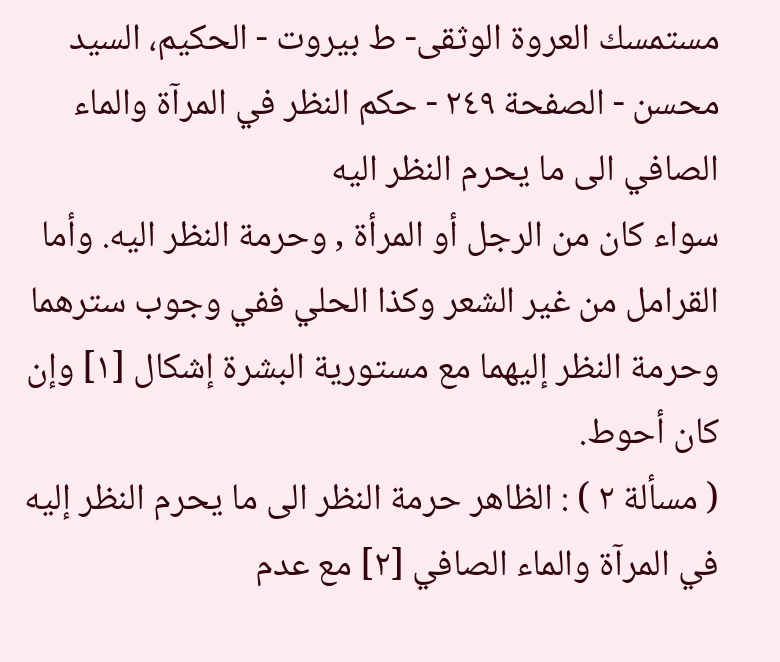مستمسك العروة الوثقى- ط بیروت - الحكيم، السيد محسن - الصفحة ٢٤٩ - حكم النظر في المرآة والماء الصافي الى ما يحرم النظر اليه
سواء كان من الرجل أو المرأة , وحرمة النظر اليه. وأما القرامل من غير الشعر وكذا الحلي ففي وجوب سترهما وحرمة النظر إليهما مع مستورية البشرة إشكال [١] وإن كان أحوط.
( مسألة ٢ ) : الظاهر حرمة النظر الى ما يحرم النظر إليه في المرآة والماء الصافي [٢] مع عدم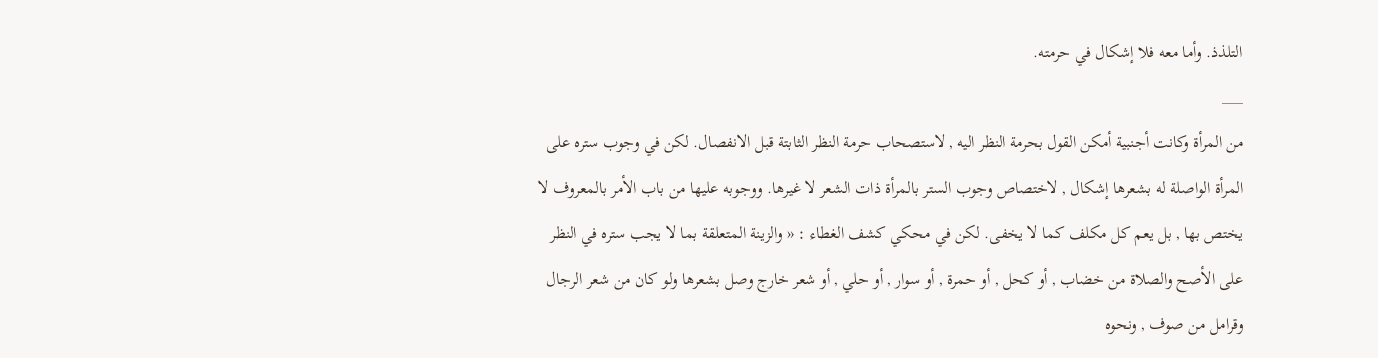التلذذ. وأما معه فلا إشكال في حرمته.
___
من المرأة وكانت أجنبية أمكن القول بحرمة النظر اليه , لاستصحاب حرمة النظر الثابتة قبل الانفصال. لكن في وجوب ستره على المرأة الواصلة له بشعرها إشكال , لاختصاص وجوب الستر بالمرأة ذات الشعر لا غيرها. ووجوبه عليها من باب الأمر بالمعروف لا يختص بها , بل يعم كل مكلف كما لا يخفى. لكن في محكي كشف الغطاء : « والزينة المتعلقة بما لا يجب ستره في النظر على الأصح والصلاة من خضاب , أو كحل , أو حمرة , أو سوار , أو حلي , أو شعر خارج وصل بشعرها ولو كان من شعر الرجال وقرامل من صوف , ونحوه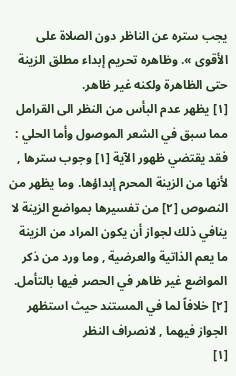يجب ستره عن الناظر دون الصلاة على الأقوى ». وظاهره تحريم إبداء مطلق الزينة حتى الظاهرة ولكنه غير ظاهر.
[١] يظهر عدم البأس من النظر الى القرامل مما سبق في الشعر الموصول وأما الحلي : فقد يقتضي ظهور الآية [١] وجوب سترها , لأنها من الزينة المحرم إبداؤها. وما يظهر من النصوص [٢] من تفسيرها بمواضع الزينة لا ينافي ذلك لجواز أن يكون المراد من الزينة ما يعم الذاتية والعرضية , وما ورد من ذكر المواضع غير ظاهر في الحصر فيها بالتأمل.
[٢] خلافاً لما في المستند حيث استظهر الجواز فيهما , لانصراف النظر
[١]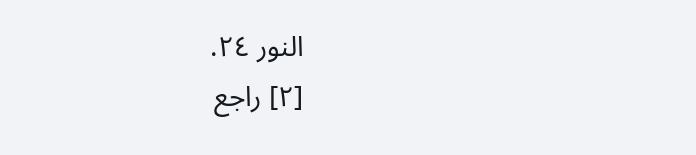النور ٢٤.
[٢] راجع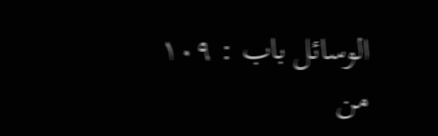الوسائل باب : ١٠٩ من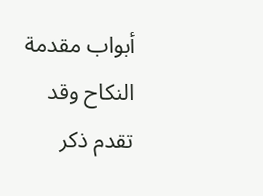أبواب مقدمة النكاح وقد تقدم ذكر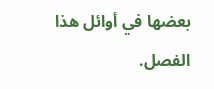بعضها في أوائل هذا الفصل.